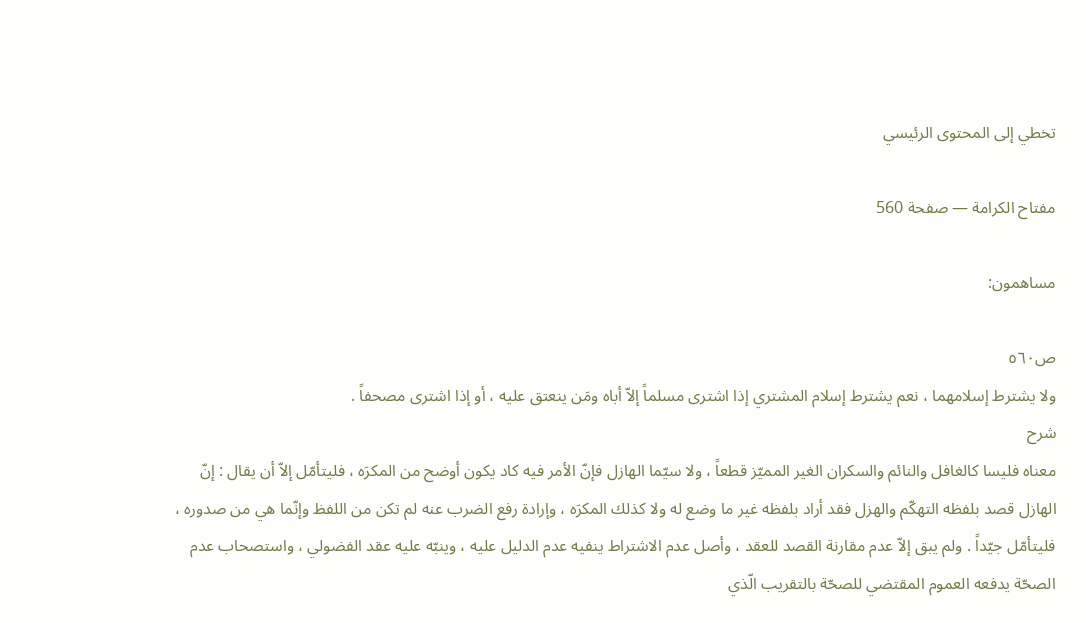تخطي إلى المحتوى الرئيسي

مفتاح الكرامة — صفحة 560

مساهمون:

ص٥٦٠
ولا يشترط إسلامهما ، نعم يشترط إسلام المشتري إذا اشترى مسلماً إلاّ أباه ومَن ينعتق عليه ، أو إذا اشترى مصحفاً .
شرح
معناه فليسا كالغافل والنائم والسكران الغير المميّز قطعاً ، ولا سيّما الهازل فإنّ الأمر فيه كاد يكون أوضح من المكرَه ، فليتأمّل إلاّ أن يقال : إنّ الهازل قصد بلفظه التهكّم والهزل فقد أراد بلفظه غير ما وضع له ولا كذلك المكرَه ، وإرادة رفع الضرب عنه لم تكن من اللفظ وإنّما هي من صدوره ، فليتأمّل جيّداً . ولم يبق إلاّ عدم مقارنة القصد للعقد ، وأصل عدم الاشتراط ينفيه عدم الدليل عليه ، وينبّه عليه عقد الفضولي ، واستصحاب عدم الصحّة يدفعه العموم المقتضي للصحّة بالتقريب الّذي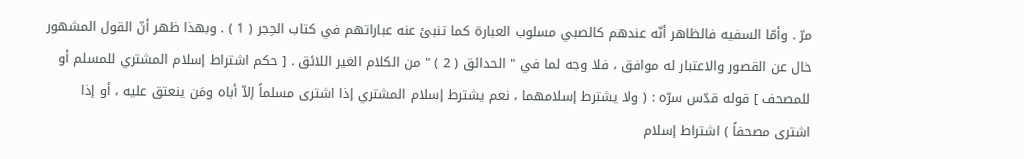مرّ . وأمّا السفيه فالظاهر أنّه عندهم كالصبي مسلوب العبارة كما تنبئ عنه عباراتهم في كتاب الحِجر ( 1 ) . وبهذا ظهر أنّ القول المشهور خال عن القصور والاعتبار له موافق ، فلا وجه لما في " الحدائق ( 2 ) " من الكلام الغير اللائق . [ حكم اشتراط إسلام المشتري للمسلم أو للمصحف ] قوله قدّس سرّه : ( ولا يشترط إسلامهما ، نعم يشترط إسلام المشتري إذا اشترى مسلماً إلاّ أباه ومَن ينعتق عليه ، أو إذا اشترى مصحفاً ) اشتراط إسلام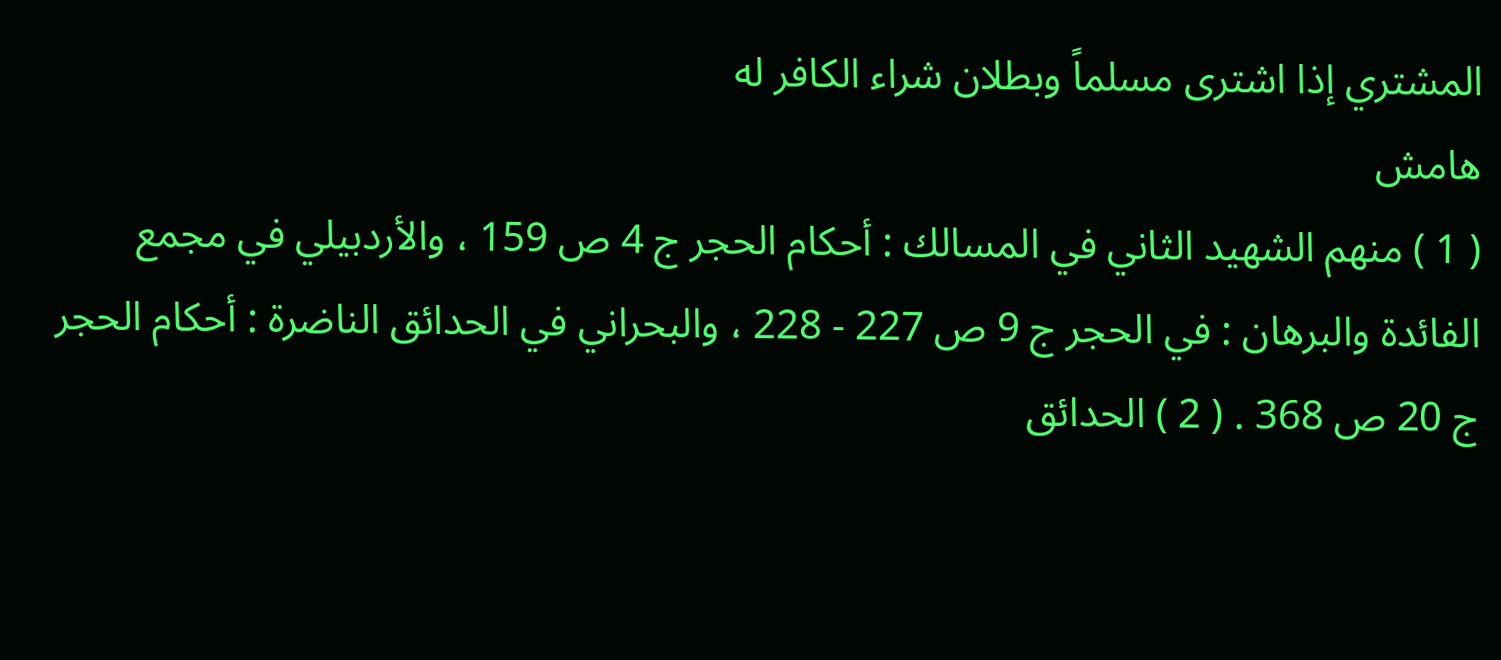المشتري إذا اشترى مسلماً وبطلان شراء الكافر له
هامش
( 1 ) منهم الشهيد الثاني في المسالك : أحكام الحجر ج 4 ص 159 ، والأردبيلي في مجمع الفائدة والبرهان : في الحجر ج 9 ص 227 - 228 ، والبحراني في الحدائق الناضرة : أحكام الحجر ج 20 ص 368 . ( 2 ) الحدائق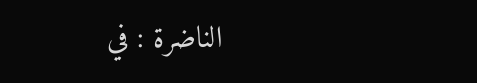الناضرة : في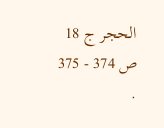الحجر ج 18 ص 374 - 375 .